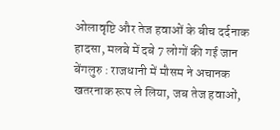ओलावृष्टि और तेज हवाओं के बीच दर्दनाक हादसा, मलबे में दबे 7 लोगों की गई जान
बेंगलुरु : राजधानी में मौसम ने अचानक खतरनाक रूप ले लिया, जब तेज हवाओं,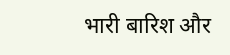भारी बारिश और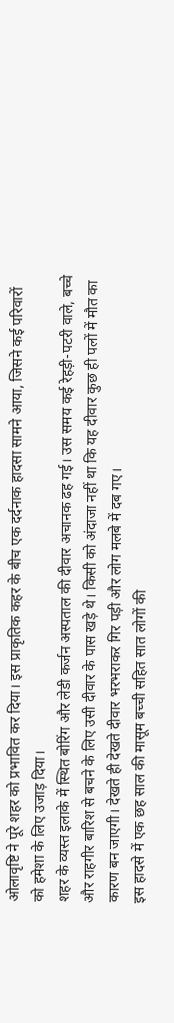ओलावृष्टि ने पूरे शहर को प्रभावित कर दिया। इस प्राकृतिक कहर के बीच एक दर्दनाक हादसा सामने आया, जिसने कई परिवारों को हमेशा के लिए उजाड़ दिया।
शहर के व्यस्त इलाके में स्थित बोरिंग और लेडी कर्जन अस्पताल की दीवार अचानक ढह गई। उस समय कई रेहड़ी-पटरी वाले, बच्चे और राहगीर बारिश से बचने के लिए उसी दीवार के पास खड़े थे। किसी को अंदाजा नहीं था कि यह दीवार कुछ ही पलों में मौत का कारण बन जाएगी। देखते ही देखते दीवार भरभराकर गिर पड़ी और लोग मलबे में दब गए।
इस हादसे में एक छह साल की मासूम बच्ची सहित सात लोगों की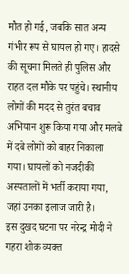मौत हो गई, जबकि सात अन्य गंभीर रूप से घायल हो गए। हादसे की सूचना मिलते ही पुलिस और राहत दल मौके पर पहुंचे। स्थानीय लोगों की मदद से तुरंत बचाव अभियान शुरू किया गया और मलबे में दबे लोगों को बाहर निकाला गया। घायलों को नजदीकी अस्पतालों में भर्ती कराया गया, जहां उनका इलाज जारी है।
इस दुखद घटना पर नरेन्द्र मोदी ने गहरा शोक व्यक्त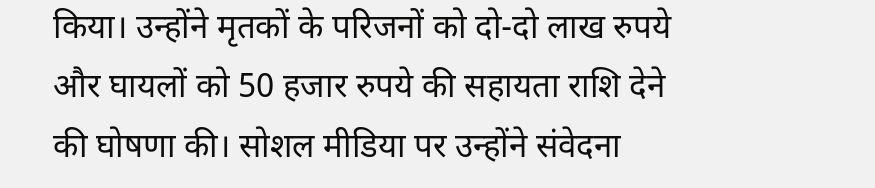किया। उन्होंने मृतकों के परिजनों को दो-दो लाख रुपये और घायलों को 50 हजार रुपये की सहायता राशि देने की घोषणा की। सोशल मीडिया पर उन्होंने संवेदना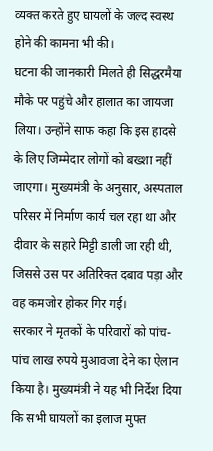व्यक्त करते हुए घायलों के जल्द स्वस्थ होने की कामना भी की।
घटना की जानकारी मिलते ही सिद्धरमैया मौके पर पहुंचे और हालात का जायजा लिया। उन्होंने साफ कहा कि इस हादसे के लिए जिम्मेदार लोगों को बख्शा नहीं जाएगा। मुख्यमंत्री के अनुसार, अस्पताल परिसर में निर्माण कार्य चल रहा था और दीवार के सहारे मिट्टी डाली जा रही थी, जिससे उस पर अतिरिक्त दबाव पड़ा और वह कमजोर होकर गिर गई।
सरकार ने मृतकों के परिवारों को पांच-पांच लाख रुपये मुआवजा देने का ऐलान किया है। मुख्यमंत्री ने यह भी निर्देश दिया कि सभी घायलों का इलाज मुफ्त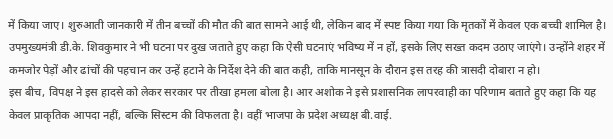में किया जाए। शुरुआती जानकारी में तीन बच्चों की मौत की बात सामने आई थी, लेकिन बाद में स्पष्ट किया गया कि मृतकों में केवल एक बच्ची शामिल है।
उपमुख्यमंत्री डी.के. शिवकुमार ने भी घटना पर दुख जताते हुए कहा कि ऐसी घटनाएं भविष्य में न हों, इसके लिए सख्त कदम उठाए जाएंगे। उन्होंने शहर में कमजोर पेड़ों और ढांचों की पहचान कर उन्हें हटाने के निर्देश देने की बात कही, ताकि मानसून के दौरान इस तरह की त्रासदी दोबारा न हो।
इस बीच, विपक्ष ने इस हादसे को लेकर सरकार पर तीखा हमला बोला है। आर अशोक ने इसे प्रशासनिक लापरवाही का परिणाम बताते हुए कहा कि यह केवल प्राकृतिक आपदा नहीं, बल्कि सिस्टम की विफलता है। वहीं भाजपा के प्रदेश अध्यक्ष बी.वाई.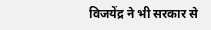विजयेंद्र ने भी सरकार से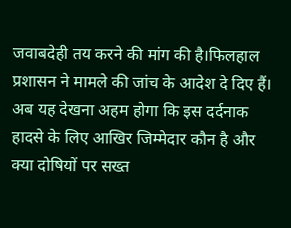जवाबदेही तय करने की मांग की है।फिलहाल प्रशासन ने मामले की जांच के आदेश दे दिए हैं। अब यह देखना अहम होगा कि इस दर्दनाक हादसे के लिए आखिर जिम्मेदार कौन है और क्या दोषियों पर सख्त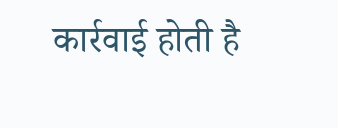कार्रवाई होती है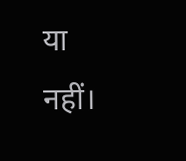या नहीं।